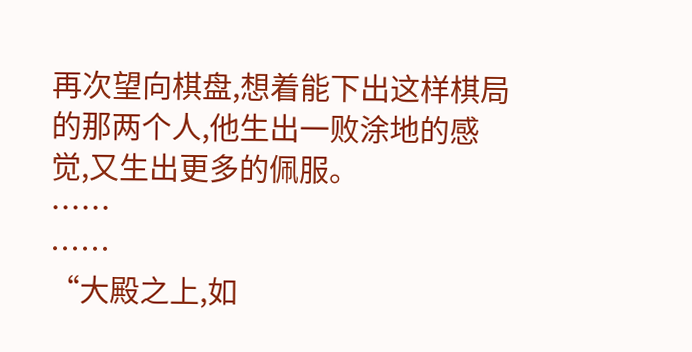再次望向棋盘,想着能下出这样棋局的那两个人,他生出一败涂地的感觉,又生出更多的佩服。
……
……
“大殿之上,如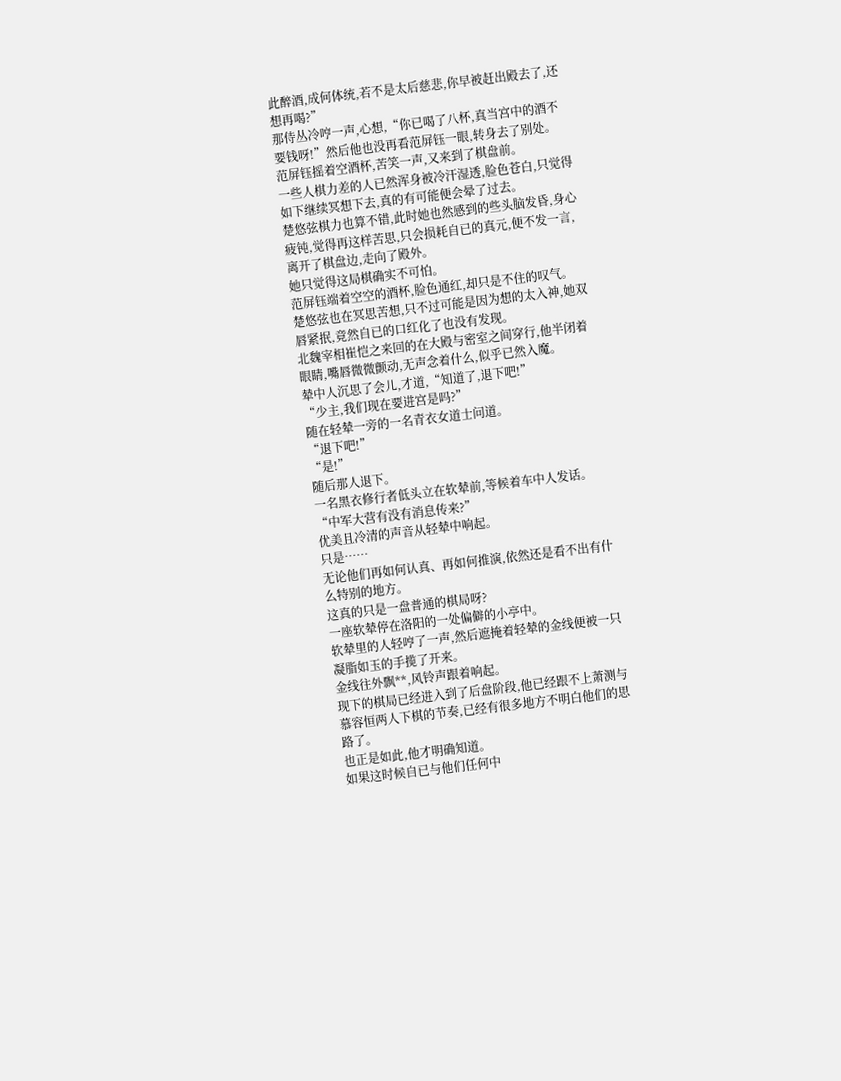此醉酒,成何体统,若不是太后慈悲,你早被赶出殿去了,还想再喝?”
那侍丛冷哼一声,心想,“你已喝了八杯,真当宫中的酒不要钱呀!”然后他也没再看范屏钰一眼,转身去了别处。
范屏钰摇着空酒杯,苦笑一声,又来到了棋盘前。
一些人棋力差的人已然浑身被冷汗湿透,脸色苍白,只觉得如下继续冥想下去,真的有可能便会晕了过去。
楚悠弦棋力也算不错,此时她也然感到的些头脑发昏,身心疲钝,觉得再这样苦思,只会损耗自已的真元,便不发一言,离开了棋盘边,走向了殿外。
她只觉得这局棋确实不可怕。
范屏钰端着空空的酒杯,脸色通红,却只是不住的叹气。
楚悠弦也在冥思苦想,只不过可能是因为想的太入神,她双唇紧抿,竟然自已的口红化了也没有发现。
北魏宰相崔恺之来回的在大殿与密室之间穿行,他半闭着眼睛,嘴唇微微颤动,无声念着什么,似乎已然入魔。
辇中人沉思了会儿,才道,“知道了,退下吧!”
“少主,我们现在要进宫是吗?”
随在轻辇一旁的一名青衣女道士问道。
“退下吧!”
“是!”
随后那人退下。
一名黑衣修行者低头立在软辇前,等候着车中人发话。
“中军大营有没有消息传来?”
优美且冷清的声音从轻辇中响起。
只是……
无论他们再如何认真、再如何推演,依然还是看不出有什么特别的地方。
这真的只是一盘普通的棋局呀?
一座软辇停在洛阳的一处偏僻的小亭中。
软辇里的人轻哼了一声,然后遮掩着轻辇的金线便被一只凝脂如玉的手揽了开来。
金线往外飘**,风铃声跟着响起。
现下的棋局已经进入到了后盘阶段,他已经跟不上萧测与慕容恒两人下棋的节奏,已经有很多地方不明白他们的思路了。
也正是如此,他才明确知道。
如果这时候自已与他们任何中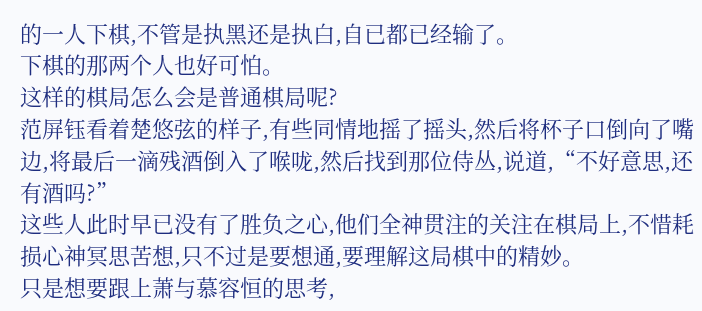的一人下棋,不管是执黑还是执白,自已都已经输了。
下棋的那两个人也好可怕。
这样的棋局怎么会是普通棋局呢?
范屏钰看着楚悠弦的样子,有些同情地摇了摇头,然后将杯子口倒向了嘴边,将最后一滴残酒倒入了喉咙,然后找到那位侍丛,说道,“不好意思,还有酒吗?”
这些人此时早已没有了胜负之心,他们全神贯注的关注在棋局上,不惜耗损心神冥思苦想,只不过是要想通,要理解这局棋中的精妙。
只是想要跟上萧与慕容恒的思考,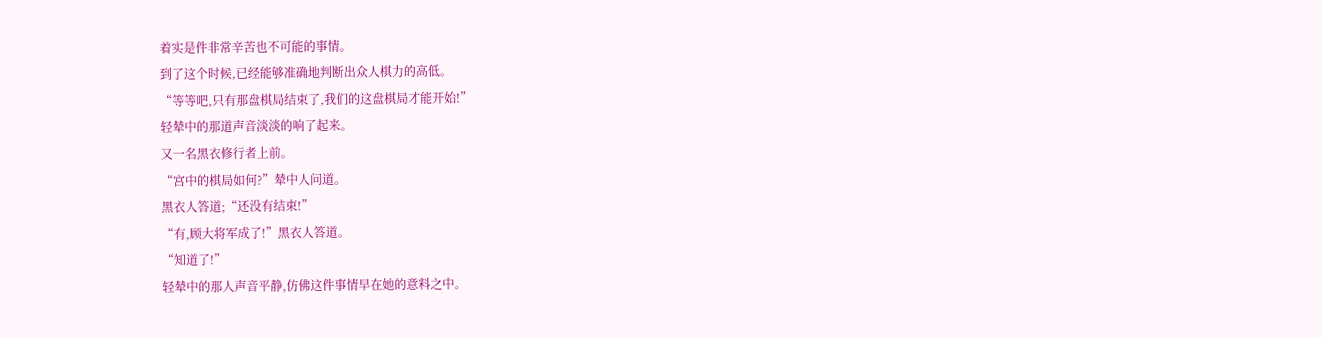着实是件非常辛苦也不可能的事情。
到了这个时候,已经能够准确地判断出众人棋力的高低。
“等等吧,只有那盘棋局结束了,我们的这盘棋局才能开始!”
轻辇中的那道声音淡淡的响了起来。
又一名黑衣修行者上前。
“宫中的棋局如何?”辇中人问道。
黑衣人答道;“还没有结束!”
“有,顾大将军成了!”黑衣人答道。
“知道了!”
轻辇中的那人声音平静,仿佛这件事情早在她的意料之中。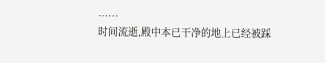……
时间流逝,殿中本已干净的地上已经被踩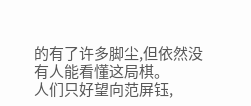的有了许多脚尘,但依然没有人能看懂这局棋。
人们只好望向范屏钰,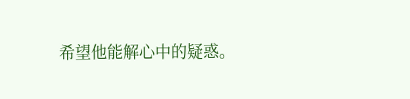希望他能解心中的疑惑。